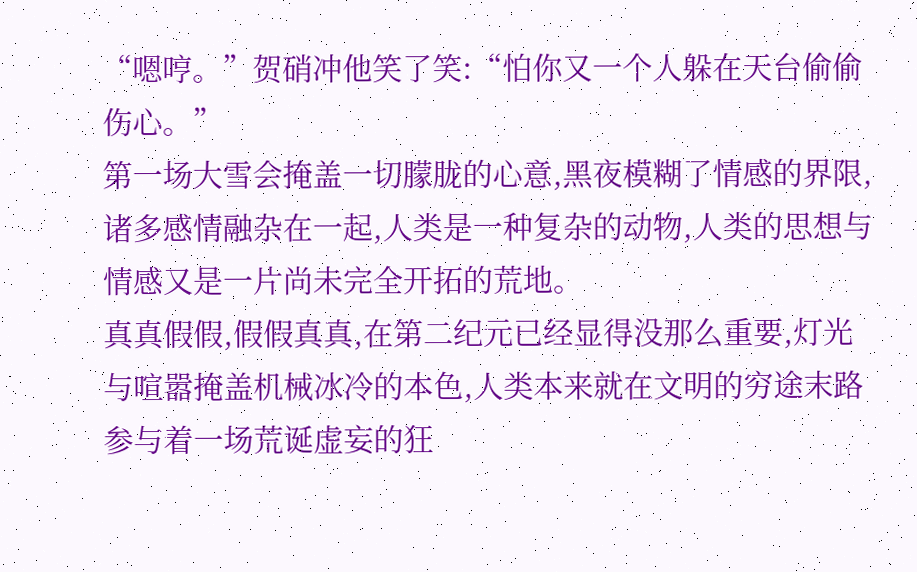“嗯哼。”贺硝冲他笑了笑:“怕你又一个人躲在天台偷偷伤心。”
第一场大雪会掩盖一切朦胧的心意,黑夜模糊了情感的界限,诸多感情融杂在一起,人类是一种复杂的动物,人类的思想与情感又是一片尚未完全开拓的荒地。
真真假假,假假真真,在第二纪元已经显得没那么重要,灯光与喧嚣掩盖机械冰冷的本色,人类本来就在文明的穷途末路参与着一场荒诞虚妄的狂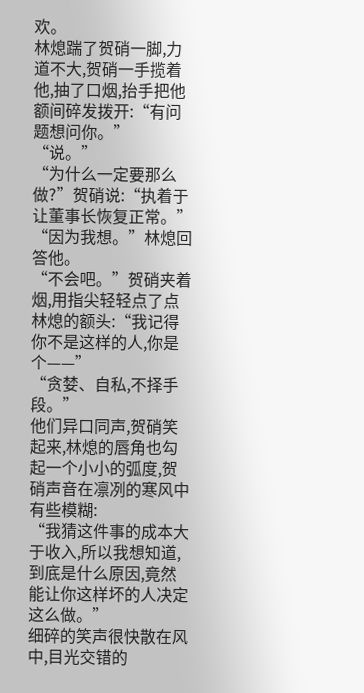欢。
林熄踹了贺硝一脚,力道不大,贺硝一手揽着他,抽了口烟,抬手把他额间碎发拨开:“有问题想问你。”
“说。”
“为什么一定要那么做?”贺硝说:“执着于让董事长恢复正常。”
“因为我想。”林熄回答他。
“不会吧。”贺硝夹着烟,用指尖轻轻点了点林熄的额头:“我记得你不是这样的人,你是个——”
“贪婪、自私,不择手段。”
他们异口同声,贺硝笑起来,林熄的唇角也勾起一个小小的弧度,贺硝声音在凛冽的寒风中有些模糊:
“我猜这件事的成本大于收入,所以我想知道,到底是什么原因,竟然能让你这样坏的人决定这么做。”
细碎的笑声很快散在风中,目光交错的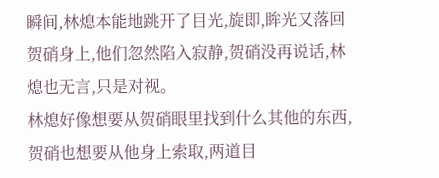瞬间,林熄本能地跳开了目光,旋即,眸光又落回贺硝身上,他们忽然陷入寂静,贺硝没再说话,林熄也无言,只是对视。
林熄好像想要从贺硝眼里找到什么其他的东西,贺硝也想要从他身上索取,两道目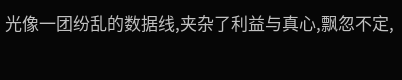光像一团纷乱的数据线,夹杂了利益与真心,飘忽不定,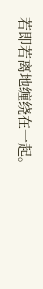若即若离地缠绕在一起。